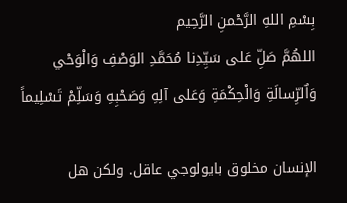بِسْمِ اللهِ الرَّحْمنِ الرَّحِيم
اللهُمَّ صَلِّ عَلى سَيِّدِنا مُحَمَّدِ الوَصْفِ وَالْوَحْي وَاٌلرِّسالَةِ وَالْحِكْمَةِ وَعَلى آلِهِ وَصَحْبِهِ وَسَلِّمْ تَسْلِيماً

الإنسان مخلوق بايولوجي عاقل. ولكن هل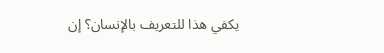يكفي هذا للتعريف بالإنسان؟ إن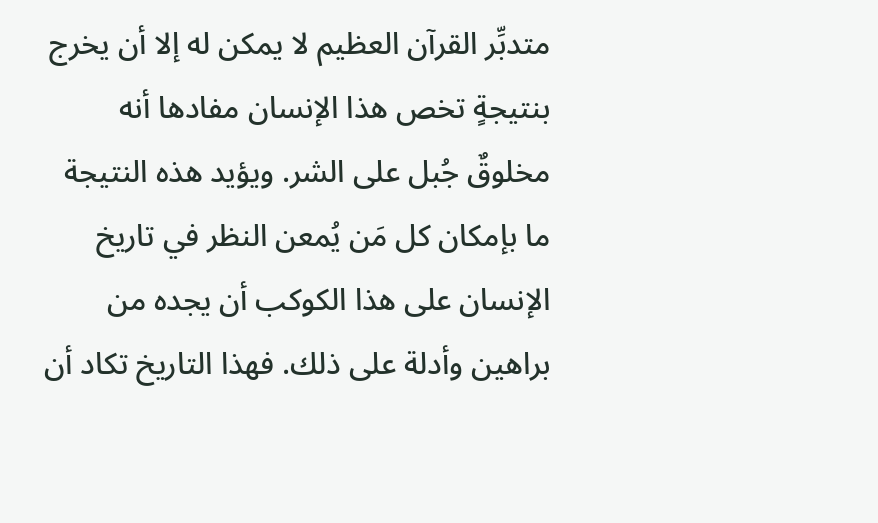متدبِّر القرآن العظيم لا يمكن له إلا أن يخرج بنتيجةٍ تخص هذا الإنسان مفادها أنه مخلوقٌ جُبل على الشر. ويؤيد هذه النتيجة ما بإمكان كل مَن يُمعن النظر في تاريخ الإنسان على هذا الكوكب أن يجده من براهين وأدلة على ذلك. فهذا التاريخ تكاد أن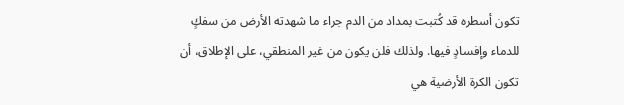تكون أسطره قد كُتبت بمداد من الدم جراء ما شهدته الأرض من سفكٍ للدماء وإفسادٍ فيها. ولذلك فلن يكون من غير المنطقي، على الإطلاق، أن تكون الكرة الأرضية هي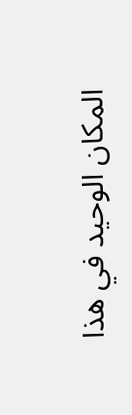المكان الوحيد في هذا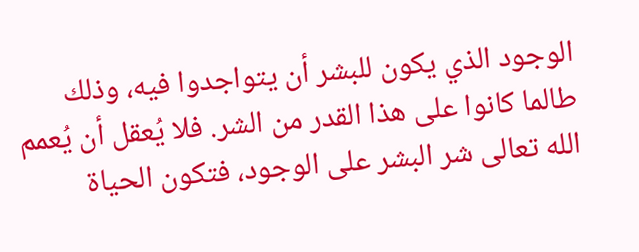الوجود الذي يكون للبشر أن يتواجدوا فيه، وذلك طالما كانوا على هذا القدر من الشر. فلا يُعقل أن يُعمم الله تعالى شر البشر على الوجود، فتكون الحياة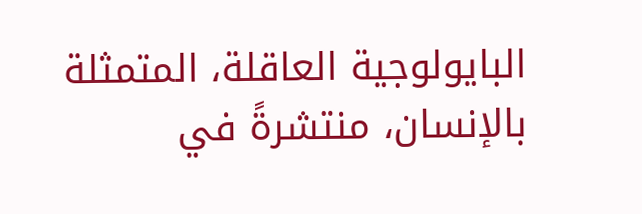البايولوجية العاقلة، المتمثلة بالإنسان، منتشرةً في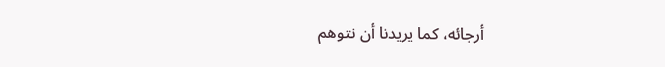أرجائه، كما يريدنا أن نتوهم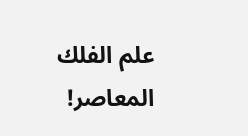علم الفلك المعاصر!